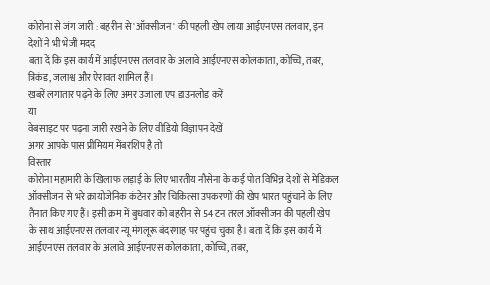कोरोना से जंग जारी : बहरीन से 'ऑक्सीजन' की पहली खेप लाया आईएनएस तलवार, इन देशों ने भी भेजी मदद
बता दें कि इस कार्य में आईएनएस तलवार के अलावे आईएनएस कोलकाता, कोच्चि, तबर, त्रिकंड, जलाश्व और ऐरावत शामिल हैं।
खबरें लगातार पढ़ने के लिए अमर उजाला एप डाउनलोड करें
या
वेबसाइट पर पढ़ना जारी रखने के लिए वीडियो विज्ञापन देखें
अगर आपके पास प्रीमियम मेंबरशिप है तो
विस्तार
कोरोना महामारी के खिलाफ लड़ाई के लिए भारतीय नौसेना के कई पोत विभिन्न देशों से मेडिकल ऑक्सीजन से भरे क्रायोजेनिक कंटेनर और चिकित्सा उपकरणों की खेप भारत पहुंचाने के लिए तैनात किए गए हैं। इसी क्रम में बुधवार को बहरीन से 54 टन तरल ऑक्सीजन की पहली खेप के साथ आईएनएस तलवार न्यू मंगलूरू बंदरगाह पर पहुंच चुका है। बता दें कि इस कार्य में आईएनएस तलवार के अलावे आईएनएस कोलकाता, कोच्चि, तबर,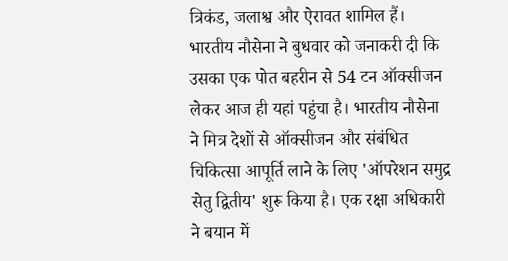त्रिकंड, जलाश्व और ऐरावत शामिल हैं।
भारतीय नौसेना ने बुधवार को जनाकरी दी कि उसका एक पोत बहरीन से 54 टन ऑक्सीजन लेकर आज ही यहां पहुंचा है। भारतीय नौसेना ने मित्र देशों से ऑक्सीजन और संबंधित चिकित्सा आपूर्ति लाने के लिए 'ऑपरेशन समुद्र सेतु द्वितीय' शुरू किया है। एक रक्षा अधिकारी ने बयान में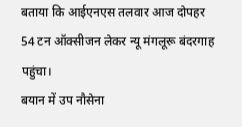बताया कि आईएनएस तलवार आज दोपहर 54 टन ऑक्सीजन लेकर न्यू मंगलूरू बंदरगाह पहुंचा।
बयान में उप नौसेना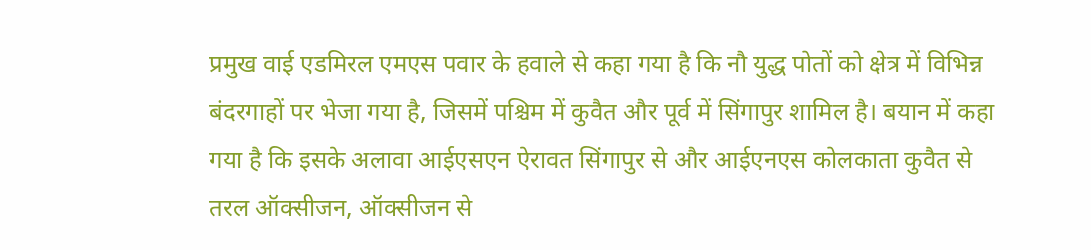प्रमुख वाई एडमिरल एमएस पवार के हवाले से कहा गया है कि नौ युद्ध पोतों को क्षेत्र में विभिन्न बंदरगाहों पर भेजा गया है, जिसमें पश्चिम में कुवैत और पूर्व में सिंगापुर शामिल है। बयान में कहा गया है कि इसके अलावा आईएसएन ऐरावत सिंगापुर से और आईएनएस कोलकाता कुवैत से तरल ऑक्सीजन, ऑक्सीजन से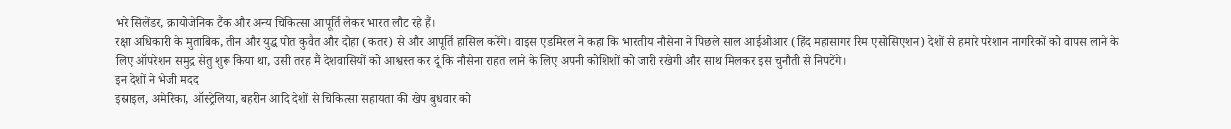भरे सिलेंडर, क्रायोजेनिक टैंक और अन्य चिकित्सा आपूर्ति लेकर भारत लौट रहे हैं।
रक्षा अधिकारी के मुताबिक, तीन और युद्ध पोत कुवैत और दोहा (कतर) से और आपूर्ति हासिल करेंगे। वाइस एडमिरल ने कहा कि भारतीय नौसेना ने पिछले साल आईओआर (हिंद महासागर रिम एसोसिएशन) देशों से हमारे परेशान नागरिकों को वापस लाने के लिए ऑपरेशन समुद्र सेतु शुरू किया था, उसी तरह मैं देशवासियों को आश्वस्त कर दूं कि नौसेना राहत लाने के लिए अपनी कोशिशों को जारी रखेगी और साथ मिलकर इस चुनौती से निपटेंगे।
इन देशों ने भेजी मदद
इस्राइल, अमेरिका, ऑस्ट्रेलिया, बहरीन आदि देशों से चिकित्सा सहायता की खेप बुधवार को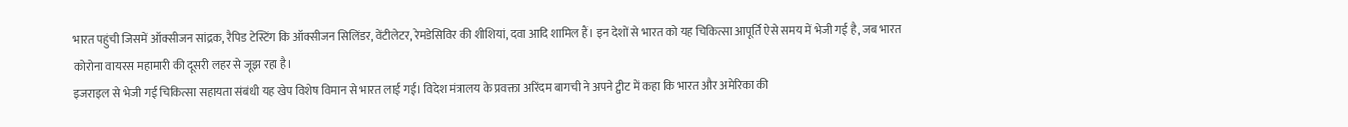भारत पहुंची जिसमें ऑक्सीजन सांद्रक, रैपिड टेस्टिंग कि ऑक्सीजन सिलिंडर, वेंटीलेटर, रेमडेसिविर की शीशियां, दवा आदि शामिल हैं। इन देशों से भारत को यह चिकित्सा आपूर्ति ऐसे समय में भेजी गई है, जब भारत कोरोना वायरस महामारी की दूसरी लहर से जूझ रहा है।
इजराइल से भेजी गई चिकित्सा सहायता संबंधी यह खेप विशेष विमान से भारत लाई गई। विदेश मंत्रालय के प्रवक्ता अरिंदम बागची ने अपने ट्वीट में कहा कि भारत और अमेरिका की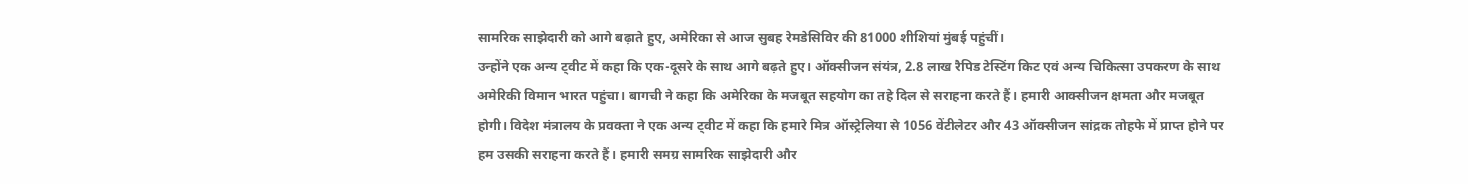सामरिक साझेदारी को आगे बढ़ाते हुए, अमेरिका से आज सुबह रेमडेसिविर की 81000 शीशियां मुंबई पहुंचीं।
उन्होंने एक अन्य ट्वीट में कहा कि एक-दूसरे के साथ आगे बढ़ते हुए। ऑक्सीजन संयंत्र, 2.8 लाख रैपिड टेस्टिंग किट एवं अन्य चिकित्सा उपकरण के साथ अमेरिकी विमान भारत पहुंचा। बागची ने कहा कि अमेरिका के मजबूत सहयोग का तहे दिल से सराहना करते हैं। हमारी आक्सीजन क्षमता और मजबूत होगी। विदेश मंत्रालय के प्रवक्ता ने एक अन्य ट्वीट में कहा कि हमारे मित्र ऑस्ट्रेलिया से 1056 वेंटीलेटर और 43 ऑक्सीजन सांद्रक तोहफे में प्राप्त होने पर हम उसकी सराहना करते हैं। हमारी समग्र सामरिक साझेदारी और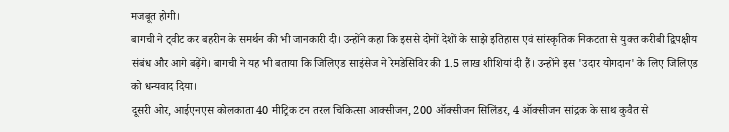मजबूत होगी।
बागची ने ट्वीट कर बहरीन के समर्थन की भी जानकारी दी। उन्होंने कहा कि इससे दोनों देशों के साझे इतिहास एवं सांस्कृतिक निकटता से युक्त करीबी द्विपक्षीय संबंध और आगे बढ़ेंगे। बागची ने यह भी बताया कि जिलिएड साइंसेज ने रेमडेसिविर की 1.5 लाख शीशियां दी हैं। उन्होंने इस 'उदार योगदान' के लिए जिलिएड को धन्यवाद दिया।
दूसरी ओर, आईएनएस कोलकाता 40 मीट्रिक टन तरल चिकित्सा आक्सीजन, 200 ऑक्सीजन सिलिंडर, 4 ऑक्सीजन सांद्रक के साथ कुवैत से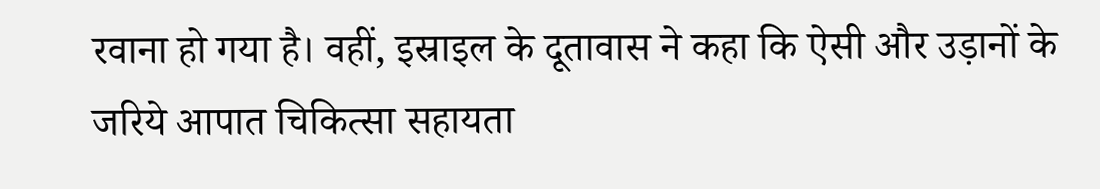रवाना हो गया है। वहीं, इस्राइल के दूतावास ने कहा कि ऐसी और उड़ानों के जरिये आपात चिकित्सा सहायता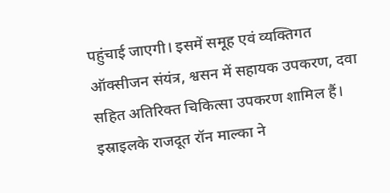पहुंचाई जाएगी। इसमें समूह एवं व्यक्तिगत ऑक्सीजन संयंत्र, श्वसन में सहायक उपकरण, दवा सहित अतिरिक्त चिकित्सा उपकरण शामिल हैं।
इस्राइलके राजदूत रॉन माल्का ने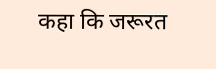कहा कि जरूरत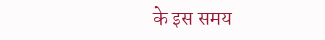के इस समय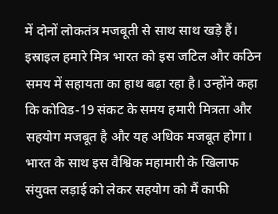में दोनों लोकतंत्र मजबूती से साथ साथ खड़े हैं। इस्राइल हमारे मित्र भारत को इस जटिल और कठिन समय में सहायता का हाथ बढ़ा रहा है। उन्होंने कहा कि कोविड-19 संकट के समय हमारी मित्रता और सहयोग मजबूत है और यह अधिक मजबूत होगा। भारत के साथ इस वैश्विक महामारी के खिलाफ संयुक्त लड़ाई को लेकर सहयोग को मैं काफी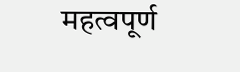महत्वपूर्ण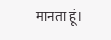मानता हूं।